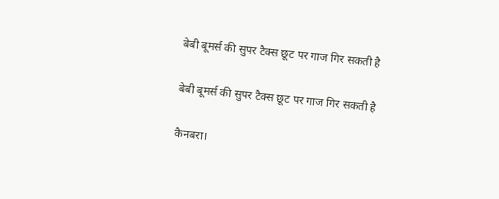बेबी बूमर्स की सुपर टैक्स छूट पर गाज गिर सकती है

बेबी बूमर्स की सुपर टैक्स छूट पर गाज गिर सकती है

कैनबरा।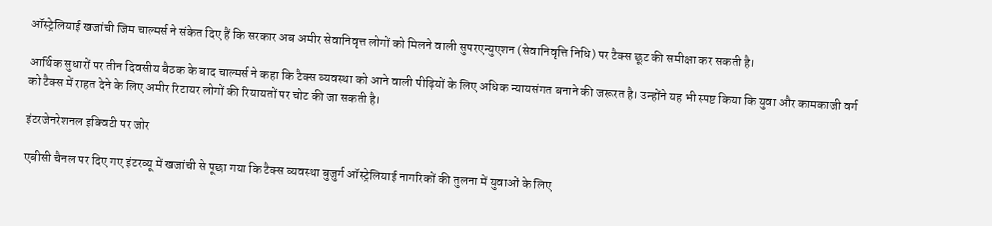ऑस्ट्रेलियाई खजांची जिम चाल्मर्स ने संकेत दिए हैं कि सरकार अब अमीर सेवानिवृत्त लोगों को मिलने वाली सुपरएन्युएशन (सेवानिवृत्ति निधि) पर टैक्स छूट की समीक्षा कर सकती है।

आर्थिक सुधारों पर तीन दिवसीय बैठक के बाद चाल्मर्स ने कहा कि टैक्स व्यवस्था को आने वाली पीढ़ियों के लिए अधिक न्यायसंगत बनाने की जरूरत है। उन्होंने यह भी स्पष्ट किया कि युवा और कामकाजी वर्ग को टैक्स में राहत देने के लिए अमीर रिटायर लोगों की रियायतों पर चोट की जा सकती है।

इंटरजेनरेशनल इक्विटी पर जोर

एबीसी चैनल पर दिए गए इंटरव्यू में खजांची से पूछा गया कि टैक्स व्यवस्था बुजुर्ग ऑस्ट्रेलियाई नागरिकों की तुलना में युवाओं के लिए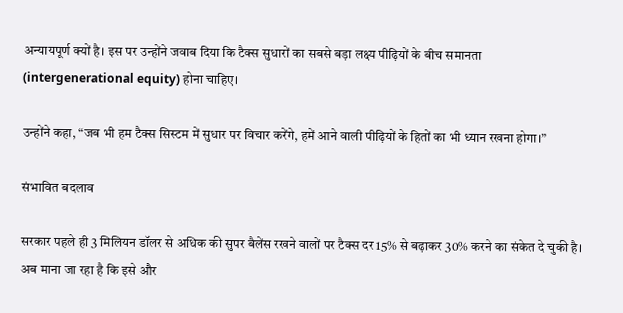अन्यायपूर्ण क्यों है। इस पर उन्होंने जवाब दिया कि टैक्स सुधारों का सबसे बड़ा लक्ष्य पीढ़ियों के बीच समानता (intergenerational equity) होना चाहिए।

उन्होंने कहा, “जब भी हम टैक्स सिस्टम में सुधार पर विचार करेंगे, हमें आने वाली पीढ़ियों के हितों का भी ध्यान रखना होगा।”

संभावित बदलाव

सरकार पहले ही 3 मिलियन डॉलर से अधिक की सुपर बैलेंस रखने वालों पर टैक्स दर 15% से बढ़ाकर 30% करने का संकेत दे चुकी है। अब माना जा रहा है कि इसे और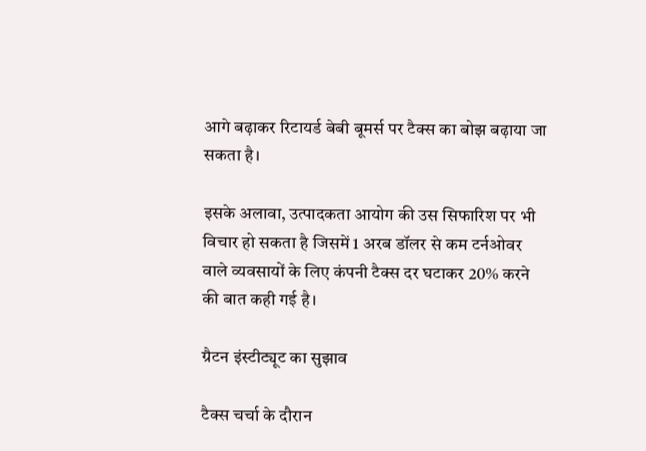आगे बढ़ाकर रिटायर्ड बेबी बूमर्स पर टैक्स का बोझ बढ़ाया जा सकता है।

इसके अलावा, उत्पादकता आयोग की उस सिफारिश पर भी विचार हो सकता है जिसमें 1 अरब डॉलर से कम टर्नओवर वाले व्यवसायों के लिए कंपनी टैक्स दर घटाकर 20% करने की बात कही गई है।

ग्रैटन इंस्टीट्यूट का सुझाव

टैक्स चर्चा के दौरान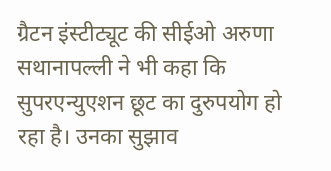ग्रैटन इंस्टीट्यूट की सीईओ अरुणा सथानापल्ली ने भी कहा कि सुपरएन्युएशन छूट का दुरुपयोग हो रहा है। उनका सुझाव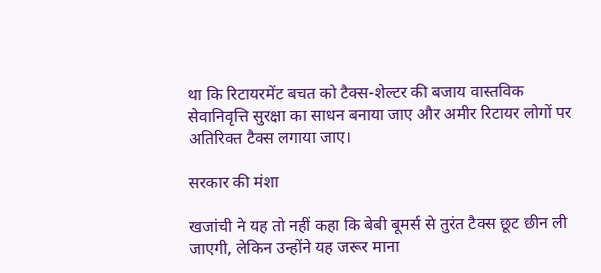था कि रिटायरमेंट बचत को टैक्स-शेल्टर की बजाय वास्तविक सेवानिवृत्ति सुरक्षा का साधन बनाया जाए और अमीर रिटायर लोगों पर अतिरिक्त टैक्स लगाया जाए।

सरकार की मंशा

खजांची ने यह तो नहीं कहा कि बेबी बूमर्स से तुरंत टैक्स छूट छीन ली जाएगी, लेकिन उन्होंने यह जरूर माना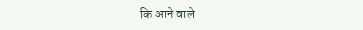कि आने वाले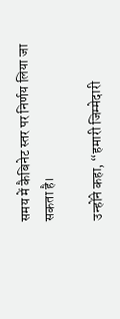समय में कैबिनेट स्तर पर निर्णय लिया जा सकता है।

उन्होंने कहा, “हमारी जिम्मेदारी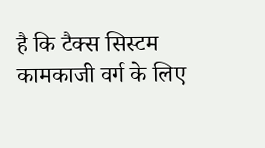है कि टैक्स सिस्टम कामकाजी वर्ग के लिए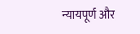न्यायपूर्ण और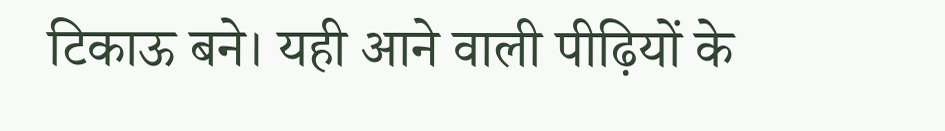टिकाऊ बने। यही आने वाली पीढ़ियों के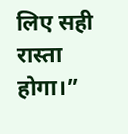लिए सही रास्ता होगा।”